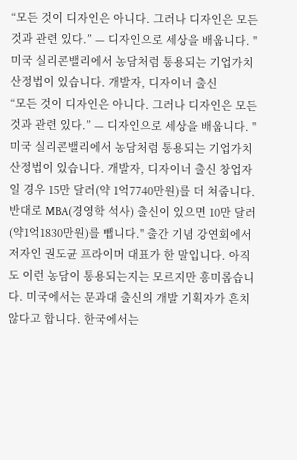“모든 것이 디자인은 아니다. 그러나 디자인은 모든 것과 관련 있다.” — 디자인으로 세상을 배웁니다. "미국 실리콘밸리에서 농담처럼 통용되는 기업가치 산정법이 있습니다. 개발자, 디자이너 출신
“모든 것이 디자인은 아니다. 그러나 디자인은 모든 것과 관련 있다.” — 디자인으로 세상을 배웁니다. "미국 실리콘밸리에서 농담처럼 통용되는 기업가치 산정법이 있습니다. 개발자, 디자이너 출신 창업자일 경우 15만 달러(약 1억7740만원)를 더 쳐줍니다. 반대로 MBA(경영학 석사) 출신이 있으면 10만 달러(약1억1830만원)를 뺍니다." 출간 기념 강연회에서 저자인 권도균 프라이머 대표가 한 말입니다. 아직도 이런 농담이 통용되는지는 모르지만 흥미롭습니다. 미국에서는 문과대 출신의 개발 기획자가 흔치 않다고 합니다. 한국에서는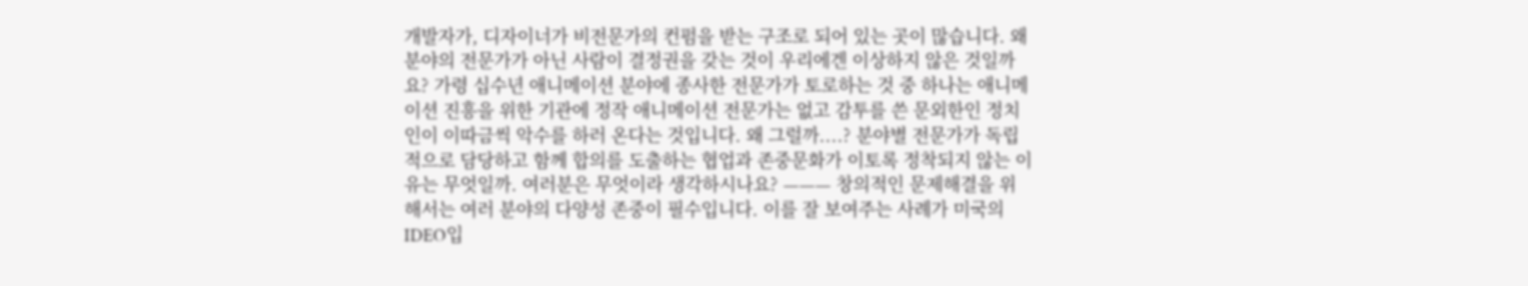개발자가, 디자이너가 비전문가의 컨펌을 받는 구조로 되어 있는 곳이 많습니다. 왜 분야의 전문가가 아닌 사람이 결정권을 갖는 것이 우리에겐 이상하지 않은 것일까요? 가령 십수년 애니메이션 분야에 종사한 전문가가 토로하는 것 중 하나는 애니메이션 진흥을 위한 기관에 정작 애니메이션 전문가는 없고 감투를 쓴 문외한인 정치인이 이따금씩 악수를 하러 온다는 것입니다. 왜 그럴까....? 분야별 전문가가 독립적으로 담당하고 함께 합의를 도출하는 협업과 존중문화가 이토록 정착되지 않는 이유는 무엇일까. 여러분은 무엇이라 생각하시나요? ——— 창의적인 문제해결을 위해서는 여러 분야의 다양성 존중이 필수입니다. 이를 잘 보여주는 사례가 미국의 IDEO입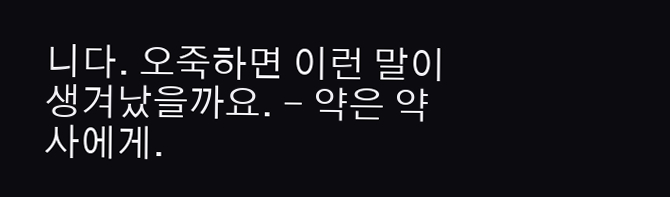니다. 오죽하면 이런 말이 생겨났을까요. - 약은 약사에게.